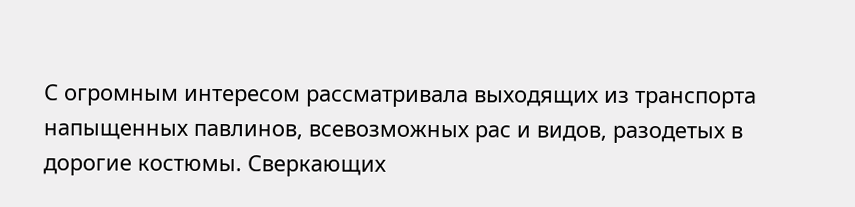С огромным интересом рассматривала выходящих из транспорта напыщенных павлинов, всевозможных рас и видов, разодетых в дорогие костюмы. Сверкающих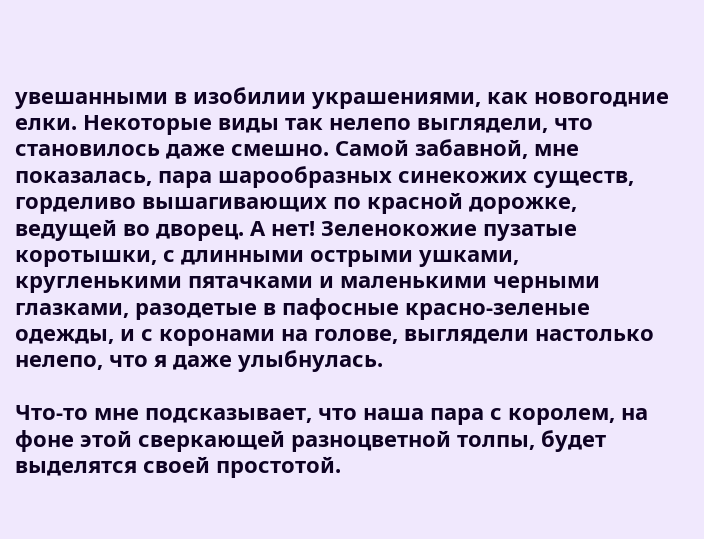увешанными в изобилии украшениями, как новогодние елки. Некоторые виды так нелепо выглядели, что становилось даже смешно. Самой забавной, мне показалась, пара шарообразных синекожих существ, горделиво вышагивающих по красной дорожке, ведущей во дворец. А нет! Зеленокожие пузатые коротышки, с длинными острыми ушками, кругленькими пятачками и маленькими черными глазками, разодетые в пафосные красно-зеленые одежды, и с коронами на голове, выглядели настолько нелепо, что я даже улыбнулась.

Что-то мне подсказывает, что наша пара с королем, на фоне этой сверкающей разноцветной толпы, будет выделятся своей простотой.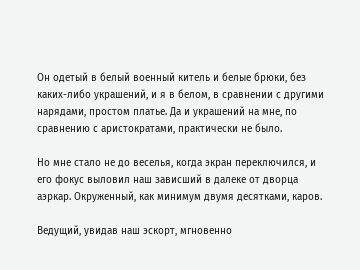Он одетый в белый военный китель и белые брюки, без каких-либо украшений, и я в белом, в сравнении с другими нарядами, простом платье. Да и украшений на мне, по сравнению с аристократами, практически не было.

Но мне стало не до веселья, когда экран переключился, и его фокус выловил наш зависший в далеке от дворца аэркар. Окруженный, как минимум двумя десятками, каров.

Ведущий, увидав наш эскорт, мгновенно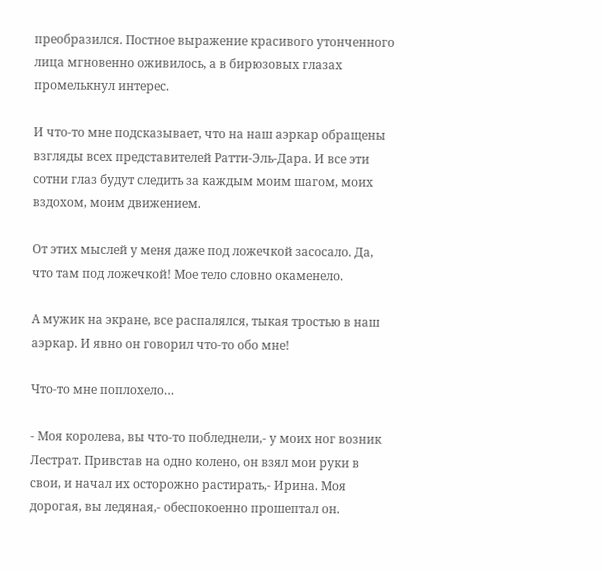преобразился. Постное выражение красивого утонченного лица мгновенно оживилось, а в бирюзовых глазах промелькнул интерес.

И что-то мне подсказывает, что на наш аэркар обращены взгляды всех представителей Ратти-Эль-Дара. И все эти сотни глаз будут следить за каждым моим шагом, моих вздохом, моим движением.

От этих мыслей у меня даже под ложечкой засосало. Да, что там под ложечкой! Мое тело словно окаменело.

А мужик на экране, все распалялся, тыкая тростью в наш аэркар. И явно он говорил что-то обо мне!

Что-то мне поплохело…

- Моя королева, вы что-то побледнели,- у моих ног возник Лестрат. Привстав на одно колено, он взял мои руки в свои, и начал их осторожно растирать,- Ирина. Моя дорогая, вы ледяная,- обеспокоенно прошептал он.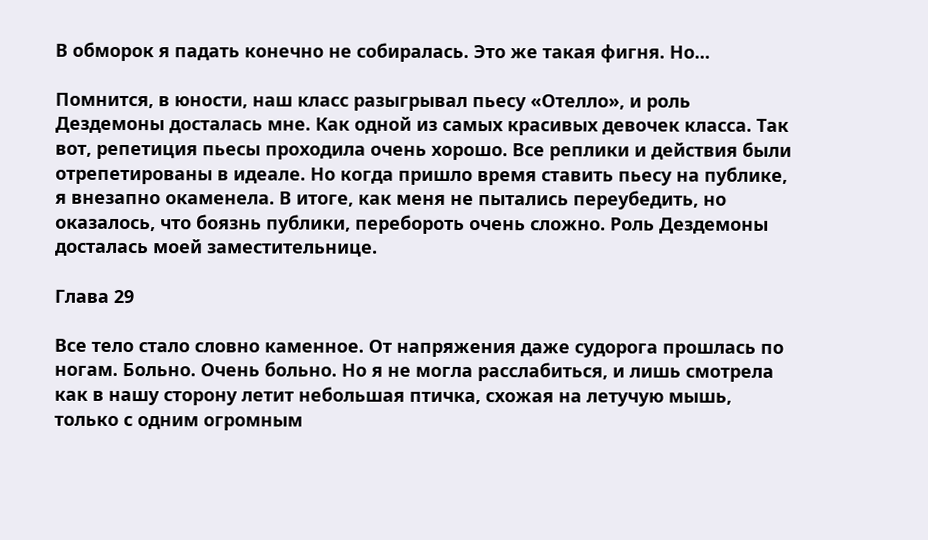В обморок я падать конечно не собиралась. Это же такая фигня. Но…

Помнится, в юности, наш класс разыгрывал пьесу «Отелло», и роль Дездемоны досталась мне. Как одной из самых красивых девочек класса. Так вот, репетиция пьесы проходила очень хорошо. Все реплики и действия были отрепетированы в идеале. Но когда пришло время ставить пьесу на публике, я внезапно окаменела. В итоге, как меня не пытались переубедить, но оказалось, что боязнь публики, перебороть очень сложно. Роль Дездемоны досталась моей заместительнице.

Глава 29

Все тело стало словно каменное. От напряжения даже судорога прошлась по ногам. Больно. Очень больно. Но я не могла расслабиться, и лишь смотрела как в нашу сторону летит небольшая птичка, схожая на летучую мышь, только с одним огромным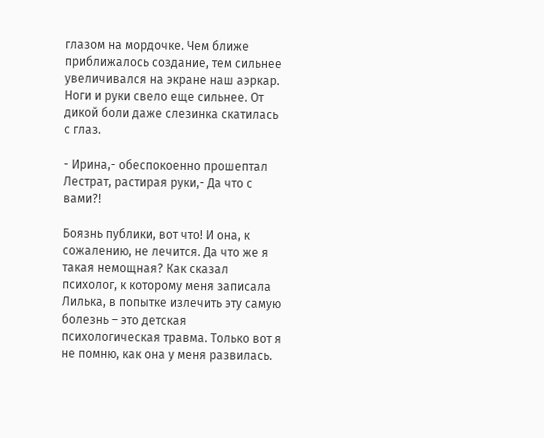глазом на мордочке. Чем ближе приближалось создание, тем сильнее увеличивался на экране наш аэркар. Ноги и руки свело еще сильнее. От дикой боли даже слезинка скатилась с глаз.

- Ирина,- обеспокоенно прошептал Лестрат, растирая руки,- Да что с вами?!

Боязнь публики, вот что! И она, к сожалению, не лечится. Да что же я такая немощная? Как сказал психолог, к которому меня записала Лилька, в попытке излечить эту самую болезнь – это детская психологическая травма. Только вот я не помню, как она у меня развилась.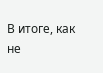В итоге, как не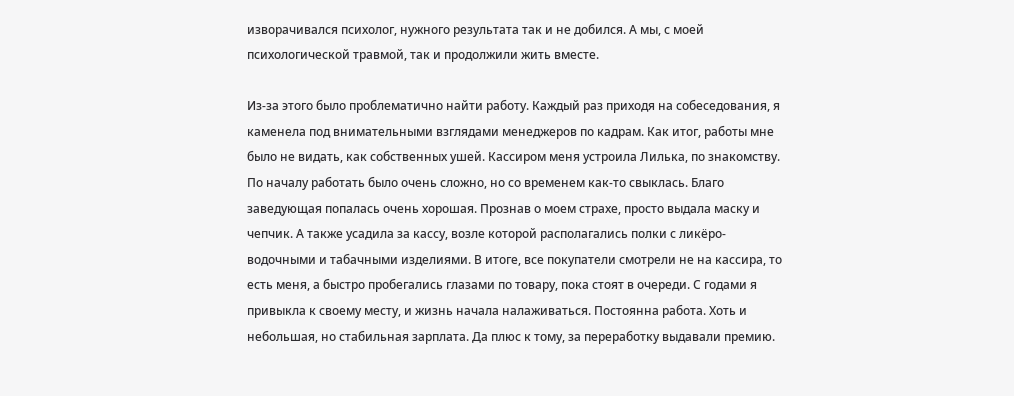изворачивался психолог, нужного результата так и не добился. А мы, с моей психологической травмой, так и продолжили жить вместе.

Из-за этого было проблематично найти работу. Каждый раз приходя на собеседования, я каменела под внимательными взглядами менеджеров по кадрам. Как итог, работы мне было не видать, как собственных ушей. Кассиром меня устроила Лилька, по знакомству. По началу работать было очень сложно, но со временем как-то свыклась. Благо заведующая попалась очень хорошая. Прознав о моем страхе, просто выдала маску и чепчик. А также усадила за кассу, возле которой располагались полки с ликёро-водочными и табачными изделиями. В итоге, все покупатели смотрели не на кассира, то есть меня, а быстро пробегались глазами по товару, пока стоят в очереди. С годами я привыкла к своему месту, и жизнь начала налаживаться. Постоянна работа. Хоть и небольшая, но стабильная зарплата. Да плюс к тому, за переработку выдавали премию.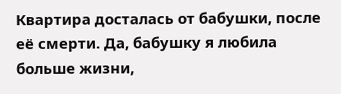Квартира досталась от бабушки, после её смерти. Да, бабушку я любила больше жизни,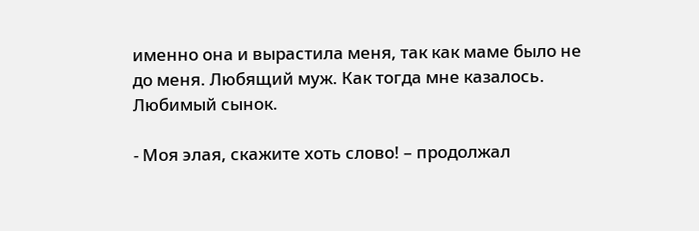именно она и вырастила меня, так как маме было не до меня. Любящий муж. Как тогда мне казалось. Любимый сынок.

- Моя элая, скажите хоть слово! – продолжал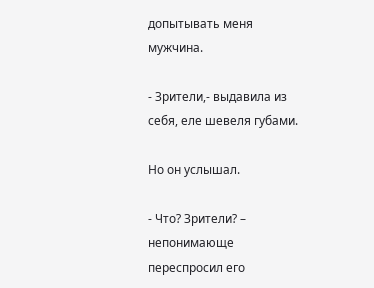допытывать меня мужчина.

- Зрители,- выдавила из себя, еле шевеля губами.

Но он услышал.

- Что? Зрители? – непонимающе переспросил его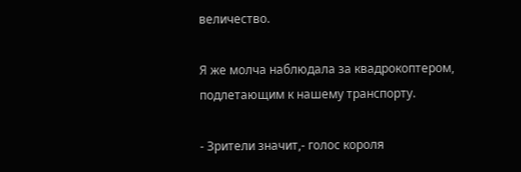величество.

Я же молча наблюдала за квадрокоптером, подлетающим к нашему транспорту.

- Зрители значит,- голос короля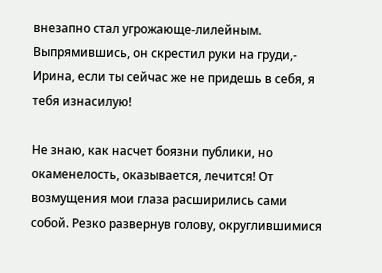внезапно стал угрожающе-лилейным. Выпрямившись, он скрестил руки на груди,- Ирина, если ты сейчас же не придешь в себя, я тебя изнасилую!

Не знаю, как насчет боязни публики, но окаменелость, оказывается, лечится! От возмущения мои глаза расширились сами собой. Резко развернув голову, округлившимися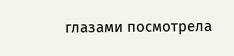глазами посмотрела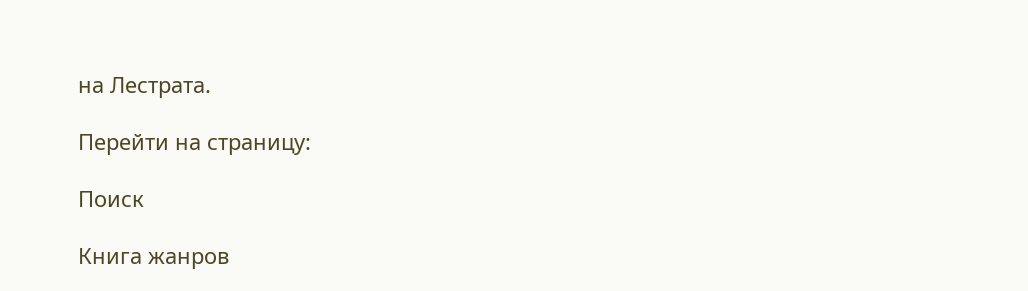на Лестрата.

Перейти на страницу:

Поиск

Книга жанров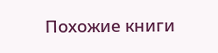Похожие книги